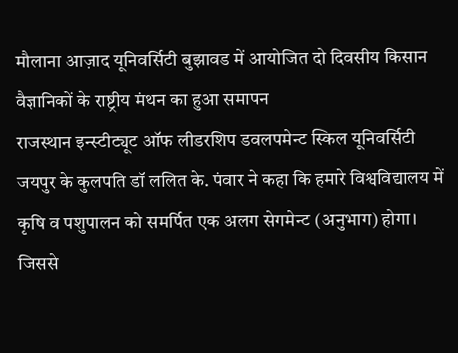मौलाना आज़ाद यूनिवर्सिटी बुझावड में आयोजित दो दिवसीय किसान वैज्ञानिकों के राष्ट्रीय मंथन का हुआ समापन
राजस्थान इन्स्टीट्यूट ऑफ लीडरशिप डवलपमेन्ट स्किल यूनिवर्सिटी जयपुर के कुलपति डॉ ललित के. पंवार ने कहा कि हमारे विश्वविद्यालय में कृषि व पशुपालन को समर्पित एक अलग सेगमेन्ट (अनुभाग) होगा। जिससे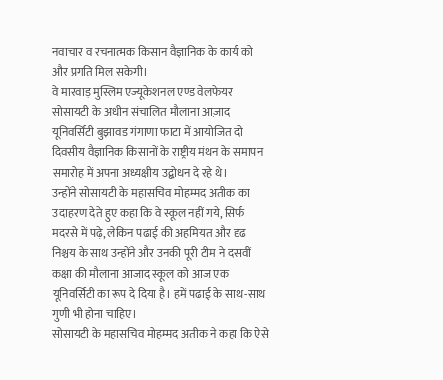नवाचार व रचनात्मक किसान वैज्ञानिक के कार्य को और प्रगति मिल सकेगी।
वे मारवाड़ मुस्लिम एज्यूकेशनल एण्ड वेलफेयर सोसायटी के अधीन संचालित मौलाना आज़ाद यूनिवर्सिटी बुझावड गंगाणा फाटा में आयोजित दो दिवसीय वैज्ञानिक किसानों के राष्ट्रीय मंथन के समापन समारोह में अपना अध्यक्षीय उद्बोधन दे रहे थे।
उन्होंने सोसायटी के महासचिव मोहम्मद अतीक का उदाहरण देते हुए कहा कि वे स्कूल नहीं गये, सिर्फ मदरसे में पढ़े, लेकिन पढाई की अहमियत और दृढ निश्चय के साथ उन्होंने और उनकी पूरी टीम ने दसवीं कक्षा की मौलाना आजाद स्कूल को आज एक यूनिवर्सिटी का रूप दे दिया है। हमें पढाई के साथ-साथ गुणी भी होना चाहिए।
सोसायटी के महासचिव मोहम्मद अतीक ने कहा कि ऐसे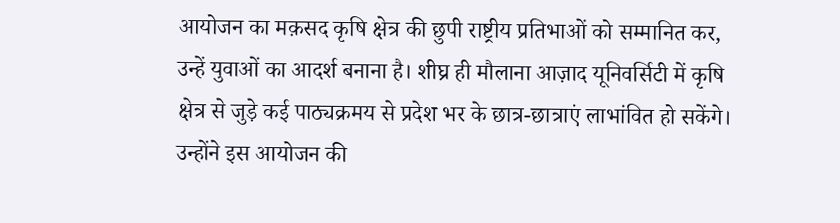आयोजन का मक़सद कृषि क्षेत्र की छुपी राष्ट्रीय प्रतिभाओं को सम्मानित कर, उन्हें युवाओं का आदर्श बनाना है। शीघ्र ही मौलाना आज़ाद यूनिवर्सिटी में कृषि क्षेत्र से जुड़े कई पाठ्यक्रमय से प्रदेश भर के छात्र-छात्राएं लाभांवित हो सकेंगे। उन्होंने इस आयोजन की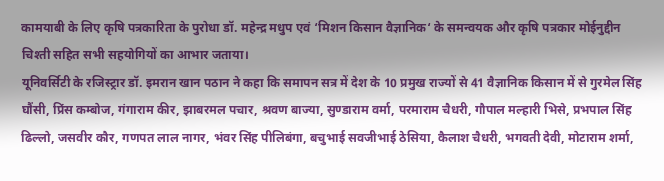कामयाबी के लिए कृषि पत्रकारिता के पुरोधा डॉ. महेन्द्र मधुप एवं ‘मिशन किसान वैज्ञानिक‘ के समन्वयक और कृषि पत्रकार मोईनुद्दीन चिश्ती सहित सभी सहयोगियों का आभार जताया।
यूनिवर्सिटी के रजिस्ट्रार डॉ. इमरान खान पठान ने कहा कि समापन सत्र में देश के 10 प्रमुख राज्यों से 41 वैज्ञानिक किसान में से गुरमेल सिंह घौंसी, प्रिंस कम्बोज, गंगाराम कीर, झाबरमल पचार, श्रवण बाज्या, सुण्डाराम वर्मा, परमाराम चैधरी, गौपाल मल्हारी भिसे, प्रभपाल सिंह ढिल्लो, जसवीर कौर, गणपत लाल नागर, भंवर सिंह पीलिबंगा, बचुभाई सवजीभाई ठेसिया, कैलाश चैधरी, भगवती देवी, मोटाराम शर्मा,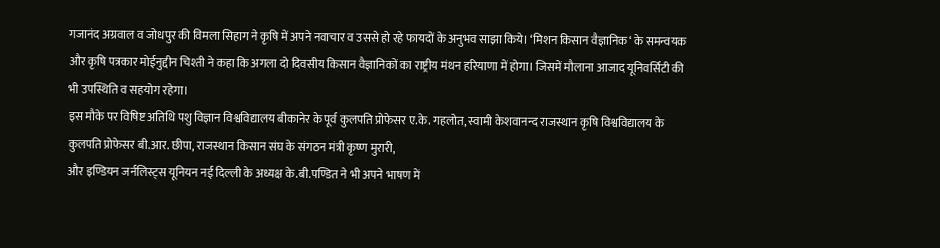गजानंद अग्रवाल व जोधपुर की विमला सिहाग ने कृषि में अपने नवाचार व उससे हो रहे फायदों के अनुभव साझा किये। ‘मिशन किसान वैज्ञानिक‘ के समन्वयक और कृषि पत्रकार मोईनुद्दीन चिश्ती ने कहा कि अगला दो दिवसीय किसान वैज्ञानिकों का राष्ट्रीय मंथन हरियाणा में होगा। जिसमें मौलाना आजाद यूनिवर्सिटी की भी उपस्थिति व सहयोग रहेगा।
इस मौके पर विषिष्ट अतिथि पशु विज्ञान विश्वविद्यालय बीकानेर के पूर्व कुलपति प्रोफेसर ए.के. गहलोत, स्वामी केशवानन्द राजस्थान कृषि विश्वविद्यालय के कुलपति प्रोफेसर बी.आर. छीपा, राजस्थान किसान संघ के संगठन मंत्री कृष्ण मुरारी,
और इण्डियन जर्नलिस्ट्स यूनियन नई दिल्ली के अध्यक्ष के.बी.पण्डित ने भी अपने भाषण में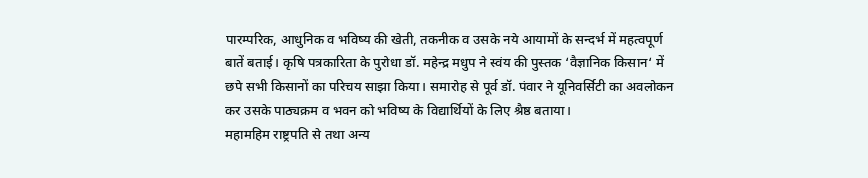पारम्परिक, आधुनिक व भविष्य की खेती, तकनीक व उसके नये आयामों के सन्दर्भ में महत्वपूर्ण बातें बताई। कृषि पत्रकारिता के पुरोधा डॉ. महेन्द्र मधुप ने स्वंय की पुस्तक ‘वैज्ञानिक किसान‘ में छपे सभी किसानों का परिचय साझा किया। समारोह से पूर्व डॉ. पंवार ने यूनिवर्सिटी का अवलोकन कर उसके पाठ्यक्रम व भवन को भविष्य के विद्यार्थियों के लिए श्रैष्ठ बताया।
महामहिम राष्ट्रपति से तथा अन्य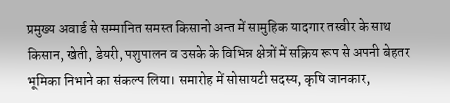प्रमुख्य अवार्ड से सम्मानित समस्त किसानो अन्त में सामुहिक यादगार तस्वीर के साथ किसान, खेती, डेयरी, पशुपालन व उसके के विभिन्न क्षेत्रों में सक्रिय रूप से अपनी बेहतर भूमिका निभाने का संकल्प लिया। समारोह में सोसायटी सदस्य, कृषि जानकार,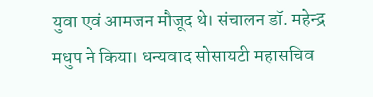युवा एवं आमजन मौजूद थे। संचालन डॉ. महेन्द्र मधुप ने किया। धन्यवाद सोसायटी महासचिव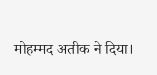मोहम्मद अतीक ने दिया।